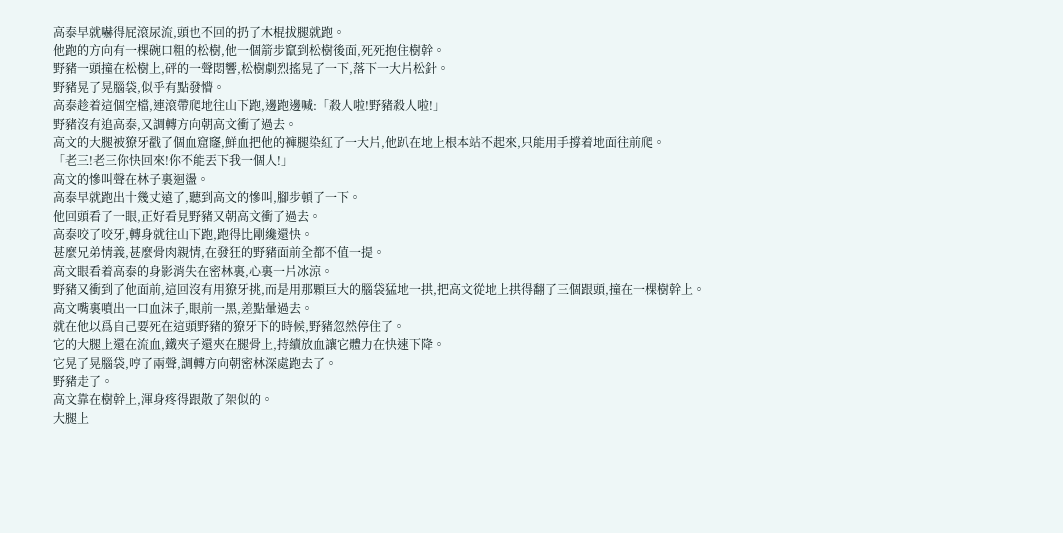高泰早就嚇得屁滾尿流,頭也不回的扔了木棍拔腿就跑。
他跑的方向有一棵碗口粗的松樹,他一個箭步竄到松樹後面,死死抱住樹幹。
野豬一頭撞在松樹上,砰的一聲悶響,松樹劇烈搖晃了一下,落下一大片松針。
野豬晃了晃腦袋,似乎有點發懵。
高泰趁着這個空檔,連滾帶爬地往山下跑,邊跑邊喊:「殺人啦!野豬殺人啦!」
野豬沒有追高泰,又調轉方向朝高文衝了過去。
高文的大腿被獠牙戳了個血窟窿,鮮血把他的褲腿染紅了一大片,他趴在地上根本站不起來,只能用手撐着地面往前爬。
「老三!老三你快回來!你不能丟下我一個人!」
高文的慘叫聲在林子裏迴盪。
高泰早就跑出十幾丈遠了,聽到高文的慘叫,腳步頓了一下。
他回頭看了一眼,正好看見野豬又朝高文衝了過去。
高泰咬了咬牙,轉身就往山下跑,跑得比剛纔還快。
甚麼兄弟情義,甚麼骨肉親情,在發狂的野豬面前全都不值一提。
高文眼看着高泰的身影消失在密林裏,心裏一片冰涼。
野豬又衝到了他面前,這回沒有用獠牙挑,而是用那顆巨大的腦袋猛地一拱,把高文從地上拱得翻了三個跟頭,撞在一棵樹幹上。
高文嘴裏噴出一口血沫子,眼前一黑,差點暈過去。
就在他以爲自己要死在這頭野豬的獠牙下的時候,野豬忽然停住了。
它的大腿上還在流血,鐵夾子還夾在腿骨上,持續放血讓它體力在快速下降。
它晃了晃腦袋,哼了兩聲,調轉方向朝密林深處跑去了。
野豬走了。
高文靠在樹幹上,渾身疼得跟散了架似的。
大腿上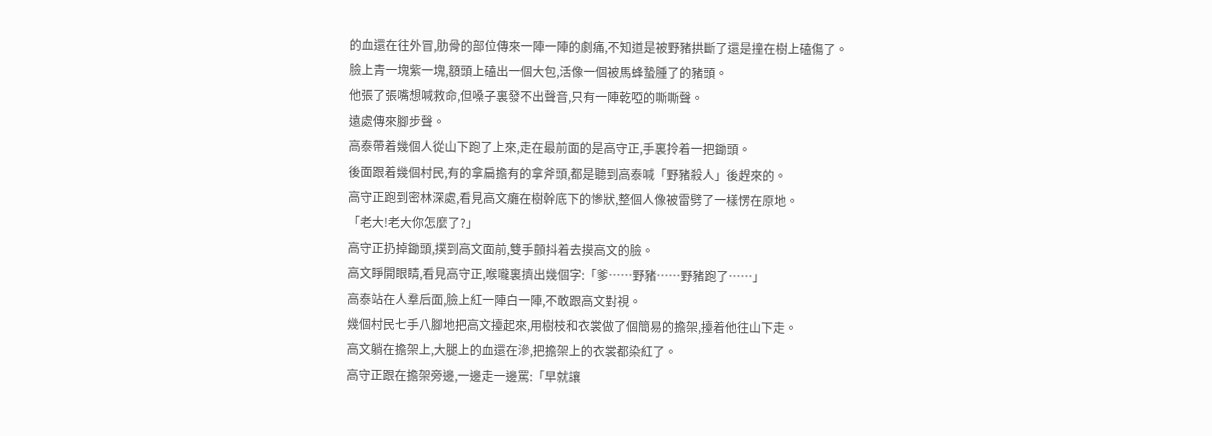的血還在往外冒,肋骨的部位傳來一陣一陣的劇痛,不知道是被野豬拱斷了還是撞在樹上磕傷了。
臉上青一塊紫一塊,額頭上磕出一個大包,活像一個被馬蜂蟄腫了的豬頭。
他張了張嘴想喊救命,但嗓子裏發不出聲音,只有一陣乾啞的嘶嘶聲。
遠處傳來腳步聲。
高泰帶着幾個人從山下跑了上來,走在最前面的是高守正,手裏拎着一把鋤頭。
後面跟着幾個村民,有的拿扁擔有的拿斧頭,都是聽到高泰喊「野豬殺人」後趕來的。
高守正跑到密林深處,看見高文癱在樹幹底下的慘狀,整個人像被雷劈了一樣愣在原地。
「老大!老大你怎麼了?」
高守正扔掉鋤頭,撲到高文面前,雙手顫抖着去摸高文的臉。
高文睜開眼睛,看見高守正,喉嚨裏擠出幾個字:「爹……野豬……野豬跑了……」
高泰站在人羣后面,臉上紅一陣白一陣,不敢跟高文對視。
幾個村民七手八腳地把高文擡起來,用樹枝和衣裳做了個簡易的擔架,擡着他往山下走。
高文躺在擔架上,大腿上的血還在滲,把擔架上的衣裳都染紅了。
高守正跟在擔架旁邊,一邊走一邊罵:「早就讓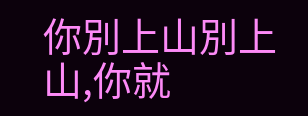你別上山別上山,你就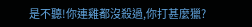是不聽!你連雞都沒殺過,你打甚麼獵?